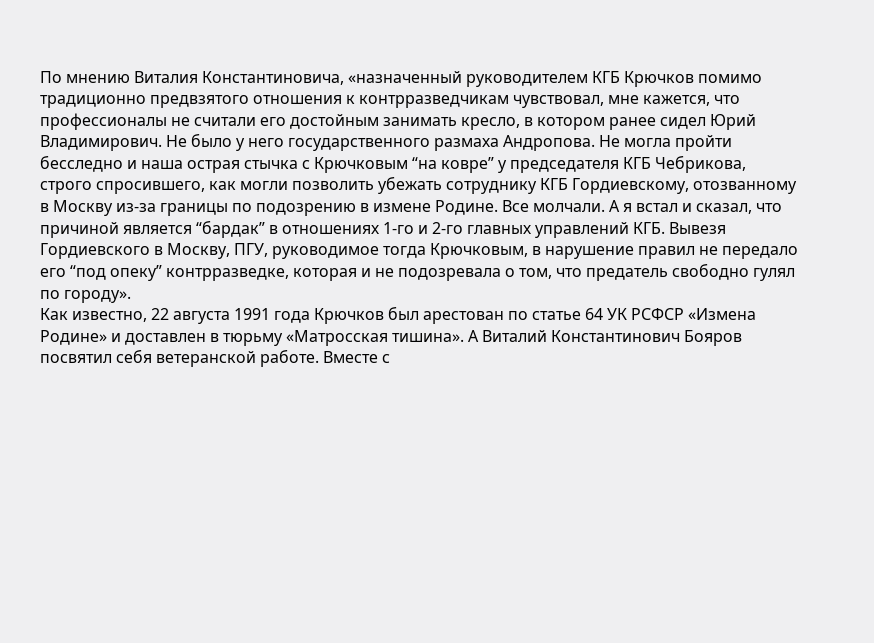По мнению Виталия Константиновича, «назначенный руководителем КГБ Крючков помимо традиционно предвзятого отношения к контрразведчикам чувствовал, мне кажется, что профессионалы не считали его достойным занимать кресло, в котором ранее сидел Юрий Владимирович. Не было у него государственного размаха Андропова. Не могла пройти бесследно и наша острая стычка с Крючковым “на ковре” у председателя КГБ Чебрикова, строго спросившего, как могли позволить убежать сотруднику КГБ Гордиевскому, отозванному в Москву из-за границы по подозрению в измене Родине. Все молчали. А я встал и сказал, что причиной является “бардак” в отношениях 1-го и 2-го главных управлений КГБ. Вывезя Гордиевского в Москву, ПГУ, руководимое тогда Крючковым, в нарушение правил не передало его “под опеку” контрразведке, которая и не подозревала о том, что предатель свободно гулял по городу».
Как известно, 22 августа 1991 года Крючков был арестован по статье 64 УК РСФСР «Измена Родине» и доставлен в тюрьму «Матросская тишина». А Виталий Константинович Бояров посвятил себя ветеранской работе. Вместе с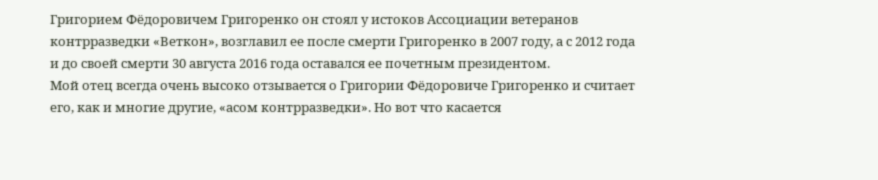Григорием Фёдоровичем Григоренко он стоял у истоков Ассоциации ветеранов контрразведки «Веткон», возглавил ее после смерти Григоренко в 2007 году, а с 2012 года и до своей смерти 30 августа 2016 года оставался ее почетным президентом.
Мой отец всегда очень высоко отзывается о Григории Фёдоровиче Григоренко и считает его, как и многие другие, «асом контрразведки». Но вот что касается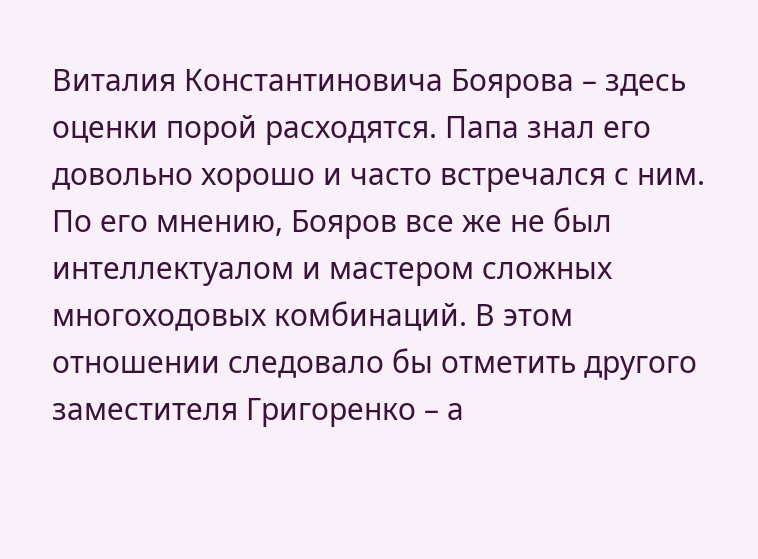Виталия Константиновича Боярова – здесь оценки порой расходятся. Папа знал его довольно хорошо и часто встречался с ним. По его мнению, Бояров все же не был интеллектуалом и мастером сложных многоходовых комбинаций. В этом отношении следовало бы отметить другого заместителя Григоренко – а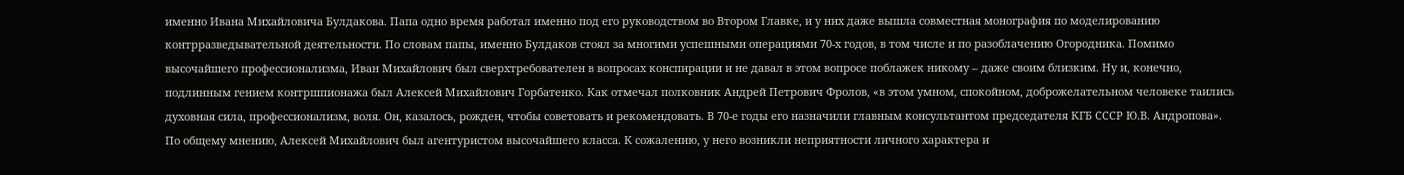именно Ивана Михайловича Булдакова. Папа одно время работал именно под его руководством во Втором Главке, и у них даже вышла совместная монография по моделированию контрразведывательной деятельности. По словам папы, именно Булдаков стоял за многими успешными операциями 70-х годов, в том числе и по разоблачению Огородника. Помимо высочайшего профессионализма, Иван Михайлович был сверхтребователен в вопросах конспирации и не давал в этом вопросе поблажек никому – даже своим близким. Ну и, конечно, подлинным гением контршпионажа был Алексей Михайлович Горбатенко. Как отмечал полковник Андрей Петрович Фролов, «в этом умном, спокойном, доброжелательном человеке таились духовная сила, профессионализм, воля. Он, казалось, рожден, чтобы советовать и рекомендовать. В 70-е годы его назначили главным консультантом председателя КГБ СССР Ю.В. Андропова». По общему мнению, Алексей Михайлович был агентуристом высочайшего класса. К сожалению, у него возникли неприятности личного характера и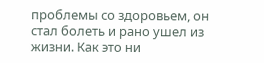проблемы со здоровьем, он стал болеть и рано ушел из жизни. Как это ни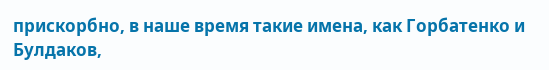прискорбно, в наше время такие имена, как Горбатенко и Булдаков,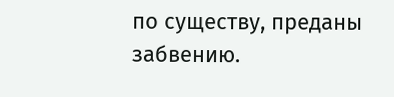по существу, преданы забвению.